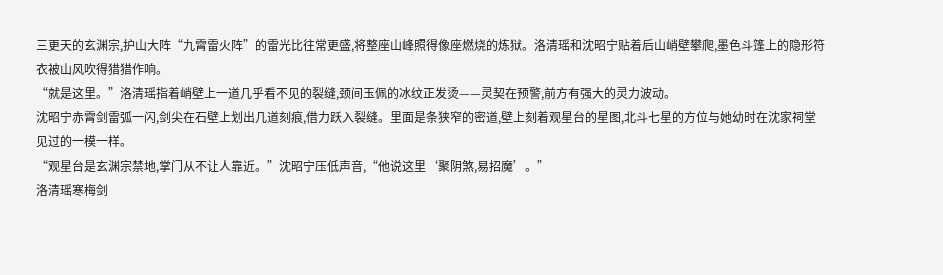三更天的玄渊宗,护山大阵“九霄雷火阵”的雷光比往常更盛,将整座山峰照得像座燃烧的炼狱。洛清瑶和沈昭宁贴着后山峭壁攀爬,墨色斗篷上的隐形符衣被山风吹得猎猎作响。
“就是这里。”洛清瑶指着峭壁上一道几乎看不见的裂缝,颈间玉佩的冰纹正发烫——灵契在预警,前方有强大的灵力波动。
沈昭宁赤霄剑雷弧一闪,剑尖在石壁上划出几道刻痕,借力跃入裂缝。里面是条狭窄的密道,壁上刻着观星台的星图,北斗七星的方位与她幼时在沈家祠堂见过的一模一样。
“观星台是玄渊宗禁地,掌门从不让人靠近。”沈昭宁压低声音,“他说这里‘聚阴煞,易招魔’。”
洛清瑶寒梅剑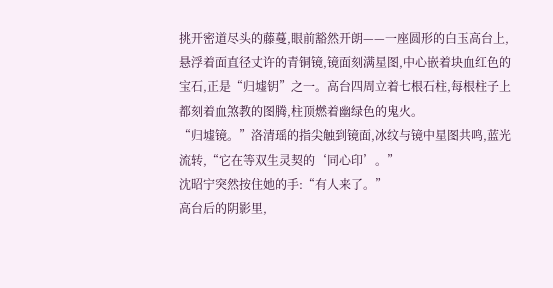挑开密道尽头的藤蔓,眼前豁然开朗——一座圆形的白玉高台上,悬浮着面直径丈许的青铜镜,镜面刻满星图,中心嵌着块血红色的宝石,正是“归墟钥”之一。高台四周立着七根石柱,每根柱子上都刻着血煞教的图腾,柱顶燃着幽绿色的鬼火。
“归墟镜。”洛清瑶的指尖触到镜面,冰纹与镜中星图共鸣,蓝光流转,“它在等双生灵契的‘同心印’。”
沈昭宁突然按住她的手:“有人来了。”
高台后的阴影里,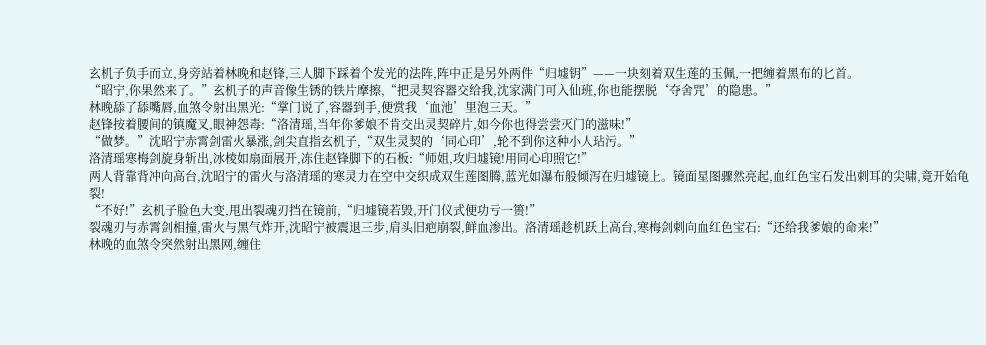玄机子负手而立,身旁站着林晚和赵锋,三人脚下踩着个发光的法阵,阵中正是另外两件“归墟钥”——一块刻着双生莲的玉佩,一把缠着黑布的匕首。
“昭宁,你果然来了。”玄机子的声音像生锈的铁片摩擦,“把灵契容器交给我,沈家满门可入仙班,你也能摆脱‘夺舍咒’的隐患。”
林晚舔了舔嘴唇,血煞令射出黑光:“掌门说了,容器到手,便赏我‘血池’里泡三天。”
赵锋按着腰间的镇魔叉,眼神怨毒:“洛清瑶,当年你爹娘不肯交出灵契碎片,如今你也得尝尝灭门的滋味!”
“做梦。”沈昭宁赤霄剑雷火暴涨,剑尖直指玄机子,“双生灵契的‘同心印’,轮不到你这种小人玷污。”
洛清瑶寒梅剑旋身斩出,冰棱如扇面展开,冻住赵锋脚下的石板:“师姐,攻归墟镜!用同心印照它!”
两人背靠背冲向高台,沈昭宁的雷火与洛清瑶的寒灵力在空中交织成双生莲图腾,蓝光如瀑布般倾泻在归墟镜上。镜面星图骤然亮起,血红色宝石发出刺耳的尖啸,竟开始龟裂!
“不好!”玄机子脸色大变,甩出裂魂刃挡在镜前,“归墟镜若毁,开门仪式便功亏一篑!”
裂魂刃与赤霄剑相撞,雷火与黑气炸开,沈昭宁被震退三步,肩头旧疤崩裂,鲜血渗出。洛清瑶趁机跃上高台,寒梅剑刺向血红色宝石:“还给我爹娘的命来!”
林晚的血煞令突然射出黑网,缠住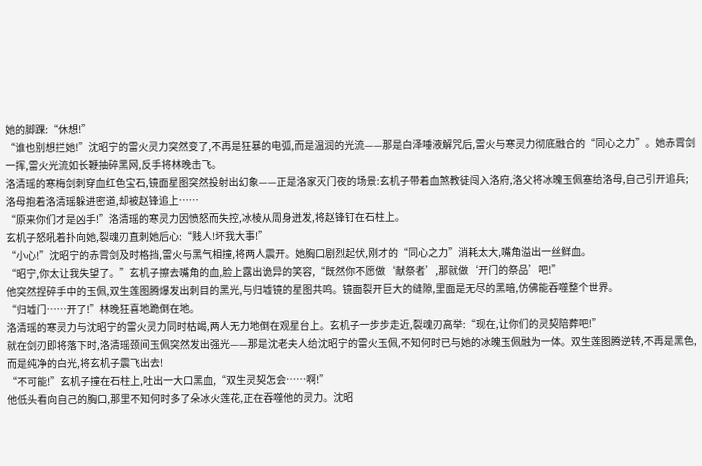她的脚踝:“休想!”
“谁也别想拦她!”沈昭宁的雷火灵力突然变了,不再是狂暴的电弧,而是温润的光流——那是白泽唾液解咒后,雷火与寒灵力彻底融合的“同心之力”。她赤霄剑一挥,雷火光流如长鞭抽碎黑网,反手将林晚击飞。
洛清瑶的寒梅剑刺穿血红色宝石,镜面星图突然投射出幻象——正是洛家灭门夜的场景:玄机子带着血煞教徒闯入洛府,洛父将冰魄玉佩塞给洛母,自己引开追兵;洛母抱着洛清瑶躲进密道,却被赵锋追上……
“原来你们才是凶手!”洛清瑶的寒灵力因愤怒而失控,冰棱从周身迸发,将赵锋钉在石柱上。
玄机子怒吼着扑向她,裂魂刃直刺她后心:“贱人!坏我大事!”
“小心!”沈昭宁的赤霄剑及时格挡,雷火与黑气相撞,将两人震开。她胸口剧烈起伏,刚才的“同心之力”消耗太大,嘴角溢出一丝鲜血。
“昭宁,你太让我失望了。”玄机子擦去嘴角的血,脸上露出诡异的笑容,“既然你不愿做‘献祭者’,那就做‘开门的祭品’吧!”
他突然捏碎手中的玉佩,双生莲图腾爆发出刺目的黑光,与归墟镜的星图共鸣。镜面裂开巨大的缝隙,里面是无尽的黑暗,仿佛能吞噬整个世界。
“归墟门……开了!”林晚狂喜地跪倒在地。
洛清瑶的寒灵力与沈昭宁的雷火灵力同时枯竭,两人无力地倒在观星台上。玄机子一步步走近,裂魂刃高举:“现在,让你们的灵契陪葬吧!”
就在剑刃即将落下时,洛清瑶颈间玉佩突然发出强光——那是沈老夫人给沈昭宁的雷火玉佩,不知何时已与她的冰魄玉佩融为一体。双生莲图腾逆转,不再是黑色,而是纯净的白光,将玄机子震飞出去!
“不可能!”玄机子撞在石柱上,吐出一大口黑血,“双生灵契怎会……啊!”
他低头看向自己的胸口,那里不知何时多了朵冰火莲花,正在吞噬他的灵力。沈昭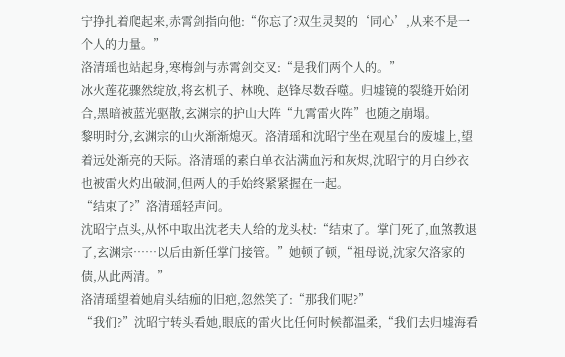宁挣扎着爬起来,赤霄剑指向他:“你忘了?双生灵契的‘同心’,从来不是一个人的力量。”
洛清瑶也站起身,寒梅剑与赤霄剑交叉:“是我们两个人的。”
冰火莲花骤然绽放,将玄机子、林晚、赵锋尽数吞噬。归墟镜的裂缝开始闭合,黑暗被蓝光驱散,玄渊宗的护山大阵“九霄雷火阵”也随之崩塌。
黎明时分,玄渊宗的山火渐渐熄灭。洛清瑶和沈昭宁坐在观星台的废墟上,望着远处渐亮的天际。洛清瑶的素白单衣沾满血污和灰烬,沈昭宁的月白纱衣也被雷火灼出破洞,但两人的手始终紧紧握在一起。
“结束了?”洛清瑶轻声问。
沈昭宁点头,从怀中取出沈老夫人给的龙头杖:“结束了。掌门死了,血煞教退了,玄渊宗……以后由新任掌门接管。”她顿了顿,“祖母说,沈家欠洛家的债,从此两清。”
洛清瑶望着她肩头结痂的旧疤,忽然笑了:“那我们呢?”
“我们?”沈昭宁转头看她,眼底的雷火比任何时候都温柔,“我们去归墟海看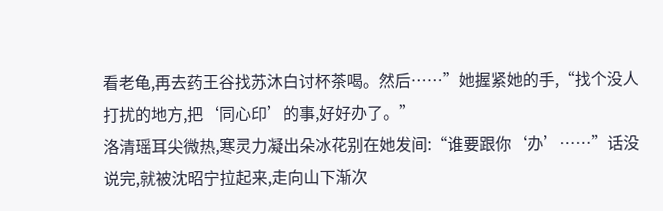看老龟,再去药王谷找苏沐白讨杯茶喝。然后……”她握紧她的手,“找个没人打扰的地方,把‘同心印’的事,好好办了。”
洛清瑶耳尖微热,寒灵力凝出朵冰花别在她发间:“谁要跟你‘办’……”话没说完,就被沈昭宁拉起来,走向山下渐次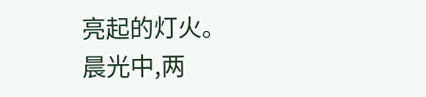亮起的灯火。
晨光中,两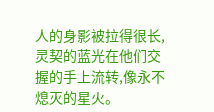人的身影被拉得很长,灵契的蓝光在他们交握的手上流转,像永不熄灭的星火。